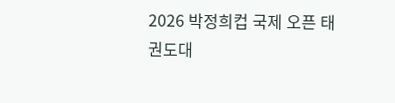2026 박정희컵 국제 오픈 태권도대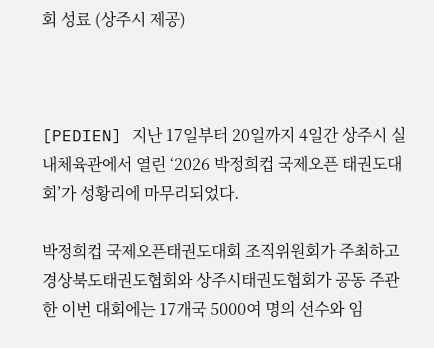회 성료 (상주시 제공)



[PEDIEN] 지난 17일부터 20일까지 4일간 상주시 실내체육관에서 열린 ‘2026 박정희컵 국제오픈 태권도대회’가 성황리에 마무리되었다.

박정희컵 국제오픈태권도대회 조직위원회가 주최하고 경상북도태권도협회와 상주시태권도협회가 공동 주관한 이번 대회에는 17개국 5000여 명의 선수와 임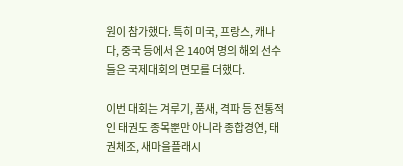원이 참가했다. 특히 미국, 프랑스, 캐나다, 중국 등에서 온 140여 명의 해외 선수들은 국제대회의 면모를 더했다.

이번 대회는 겨루기, 품새, 격파 등 전통적인 태권도 종목뿐만 아니라 종합경연, 태권체조, 새마을플래시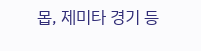몹, 제미타 경기 등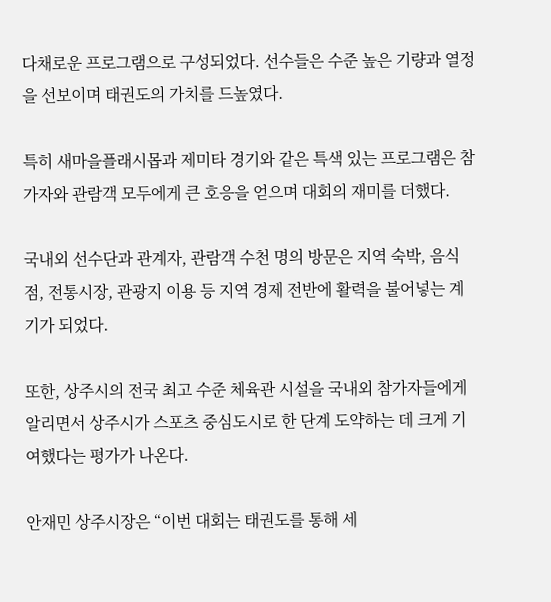다채로운 프로그램으로 구성되었다. 선수들은 수준 높은 기량과 열정을 선보이며 태권도의 가치를 드높였다.

특히 새마을플래시몹과 제미타 경기와 같은 특색 있는 프로그램은 참가자와 관람객 모두에게 큰 호응을 얻으며 대회의 재미를 더했다.

국내외 선수단과 관계자, 관람객 수천 명의 방문은 지역 숙박, 음식점, 전통시장, 관광지 이용 등 지역 경제 전반에 활력을 불어넣는 계기가 되었다.

또한, 상주시의 전국 최고 수준 체육관 시설을 국내외 참가자들에게 알리면서 상주시가 스포츠 중심도시로 한 단계 도약하는 데 크게 기여했다는 평가가 나온다.

안재민 상주시장은 “이번 대회는 태권도를 통해 세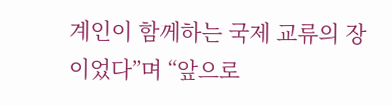계인이 함께하는 국제 교류의 장이었다”며 “앞으로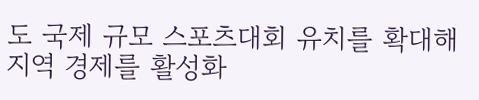도 국제 규모 스포츠대회 유치를 확대해 지역 경제를 활성화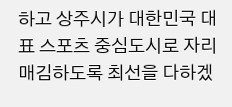하고 상주시가 대한민국 대표 스포츠 중심도시로 자리매김하도록 최선을 다하겠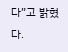다”고 밝혔다.